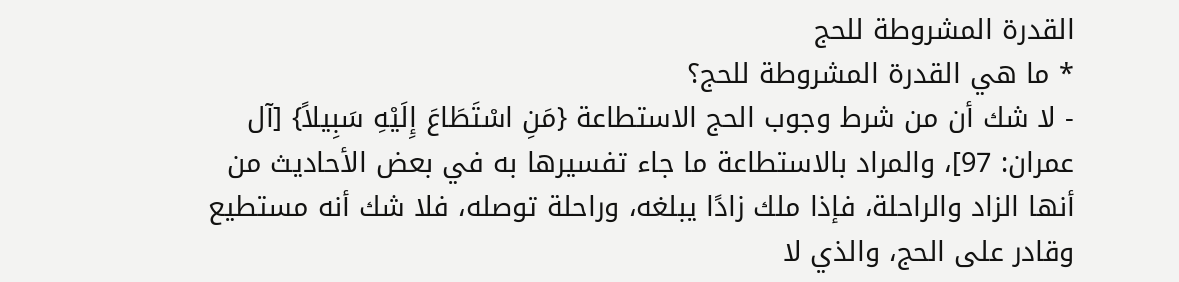القدرة المشروطة للحج
* ما هي القدرة المشروطة للحج؟
- لا شك أن من شرط وجوب الحج الاستطاعة {مَنِ اسْتَطَاعَ إِلَيْهِ سَبِيلاً} [آل عمران: 97]، والمراد بالاستطاعة ما جاء تفسيرها به في بعض الأحاديث من أنها الزاد والراحلة، فإذا ملك زادًا يبلغه، وراحلة توصله، فلا شك أنه مستطيع وقادر على الحج، والذي لا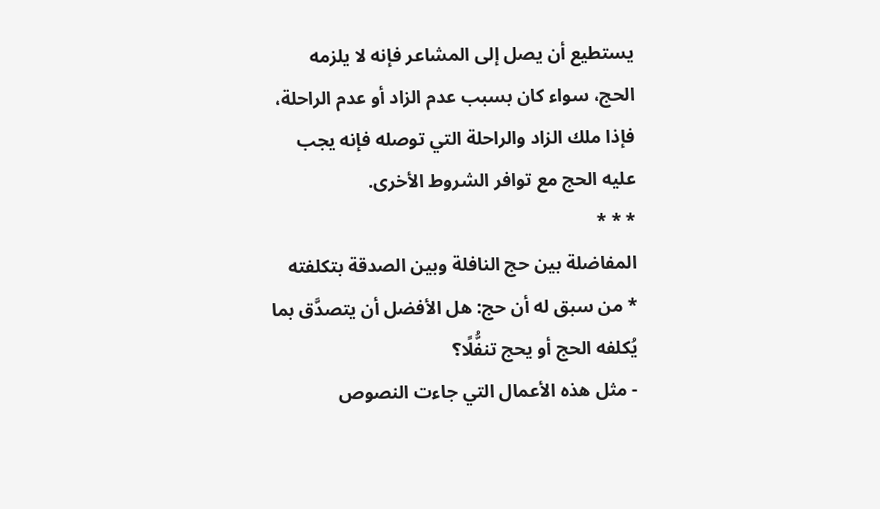يستطيع أن يصل إلى المشاعر فإنه لا يلزمه الحج، سواء كان بسبب عدم الزاد أو عدم الراحلة، فإذا ملك الزاد والراحلة التي توصله فإنه يجب عليه الحج مع توافر الشروط الأخرى.
* * *
المفاضلة بين حج النافلة وبين الصدقة بتكلفته
* من سبق له أن حج: هل الأفضل أن يتصدَّق بما يُكلفه الحج أو يحج تنفُّلًا؟
- مثل هذه الأعمال التي جاءت النصوص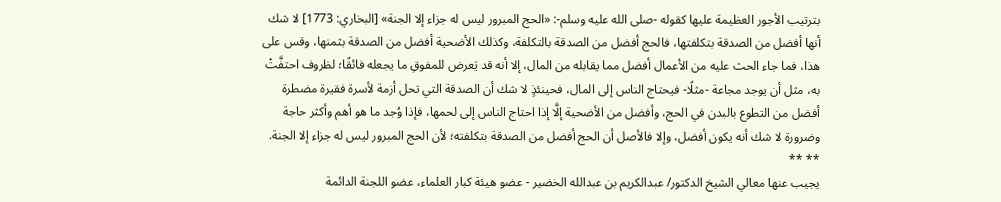بترتيب الأجور العظيمة عليها كقوله -صلى الله عليه وسلم-: «الحج المبرور ليس له جزاء إلا الجنة» [البخاري: 1773] لا شك أنها أفضل من الصدقة بتكلفتها، فالحج أفضل من الصدقة بالتكلفة، وكذلك الأضحية أفضل من الصدقة بثمنها، وقس على هذا، فما جاء الحث عليه من الأعمال أفضل مما يقابله من المال، إلا أنه قد يَعرض للمفوقِ ما يجعله فائقًا؛ لظروف احتفَّتْ به، مثل أن يوجد مجاعة -مثلًا- فيحتاج الناس إلى المال، فحينئذٍ لا شك أن الصدقة التي تحل أزمة لأسرة فقيرة مضطرة أفضل من التطوع بالبدن في الحج، وأفضل من الأضحية إلَّا إذا احتاج الناس إلى لحمها، فإذا وُجد ما هو أهم وأكثر حاجة وضرورة لا شك أنه يكون أفضل، وإلا فالأصل أن الحج أفضل من الصدقة بتكلفته؛ لأن الحج المبرور ليس له جزاء إلا الجنة.
** **
يجيب عنها معالي الشيخ الدكتور/ عبدالكريم بن عبدالله الخضير - عضو هيئة كبار العلماء، عضو اللجنة الدائمة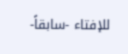للإفتاء -سابقاً-